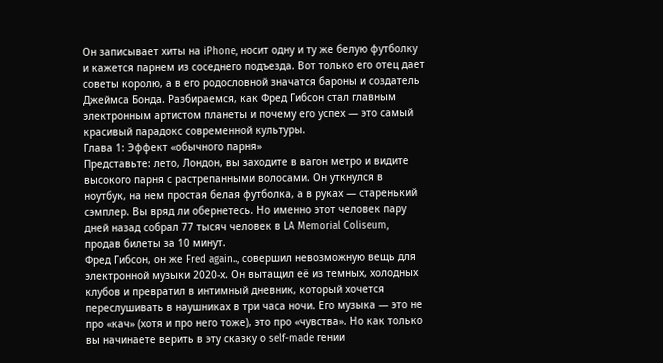Он записывает хиты на iPhone, носит одну и ту же белую футболку и кажется парнем из соседнего подъезда. Вот только его отец дает советы королю, а в его родословной значатся бароны и создатель Джеймса Бонда. Разбираемся, как Фред Гибсон стал главным электронным артистом планеты и почему его успех — это самый красивый парадокс современной культуры.
Глава 1: Эффект «обычного парня»
Представьте: лето, Лондон, вы заходите в вагон метро и видите высокого парня с растрепанными волосами. Он уткнулся в ноутбук, на нем простая белая футболка, а в руках — старенький сэмплер. Вы вряд ли обернетесь. Но именно этот человек пару дней назад собрал 77 тысяч человек в LA Memorial Coliseum, продав билеты за 10 минут.
Фред Гибсон, он же Fred again.., совершил невозможную вещь для электронной музыки 2020-х. Он вытащил её из темных, холодных клубов и превратил в интимный дневник, который хочется переслушивать в наушниках в три часа ночи. Его музыка — это не про «кач» (хотя и про него тоже), это про «чувства». Но как только вы начинаете верить в эту сказку о self-made гении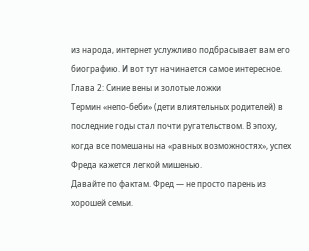из народа, интернет услужливо подбрасывает вам его биографию. И вот тут начинается самое интересное.
Глава 2: Синие вены и золотые ложки
Термин «непо-беби» (дети влиятельных родителей) в последние годы стал почти ругательством. В эпоху, когда все помешаны на «равных возможностях», успех Фреда кажется легкой мишенью.
Давайте по фактам. Фред — не просто парень из хорошей семьи.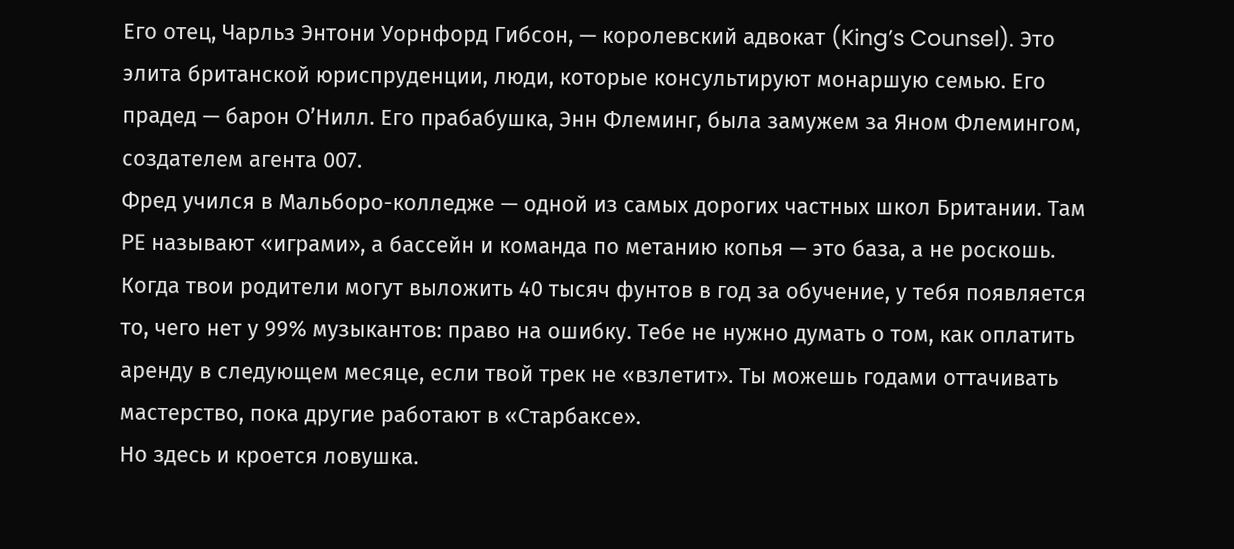Его отец, Чарльз Энтони Уорнфорд Гибсон, — королевский адвокат (King’s Counsel). Это элита британской юриспруденции, люди, которые консультируют монаршую семью. Его прадед — барон О’Нилл. Его прабабушка, Энн Флеминг, была замужем за Яном Флемингом, создателем агента 007.
Фред учился в Мальборо-колледже — одной из самых дорогих частных школ Британии. Там PE называют «играми», а бассейн и команда по метанию копья — это база, а не роскошь. Когда твои родители могут выложить 40 тысяч фунтов в год за обучение, у тебя появляется то, чего нет у 99% музыкантов: право на ошибку. Тебе не нужно думать о том, как оплатить аренду в следующем месяце, если твой трек не «взлетит». Ты можешь годами оттачивать мастерство, пока другие работают в «Старбаксе».
Но здесь и кроется ловушка.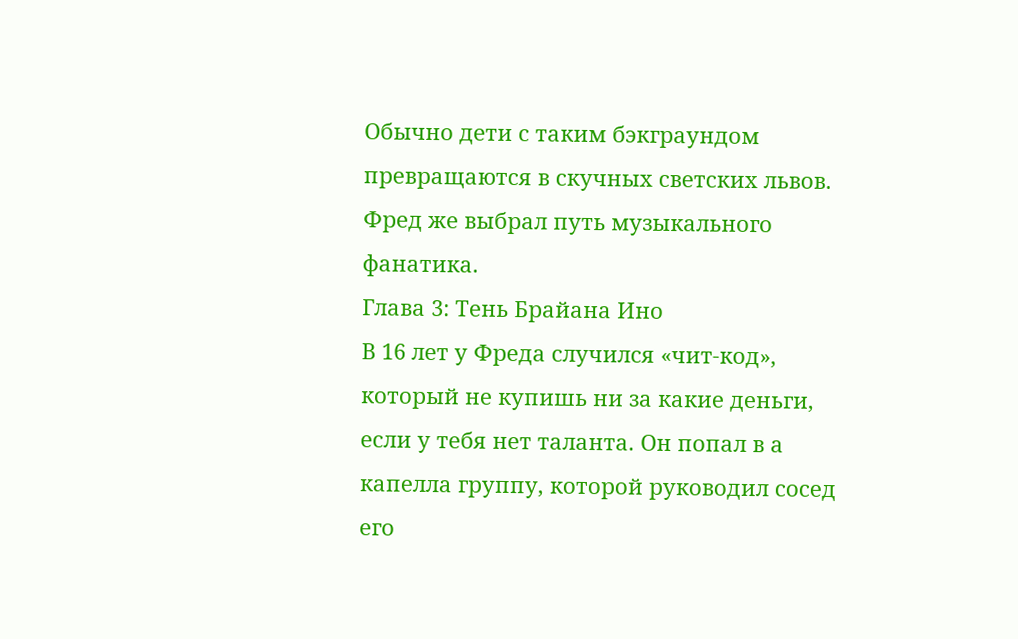Обычно дети с таким бэкграундом превращаются в скучных светских львов. Фред же выбрал путь музыкального фанатика.
Глава 3: Тень Брайана Ино
В 16 лет у Фреда случился «чит-код», который не купишь ни за какие деньги, если у тебя нет таланта. Он попал в а капелла группу, которой руководил сосед его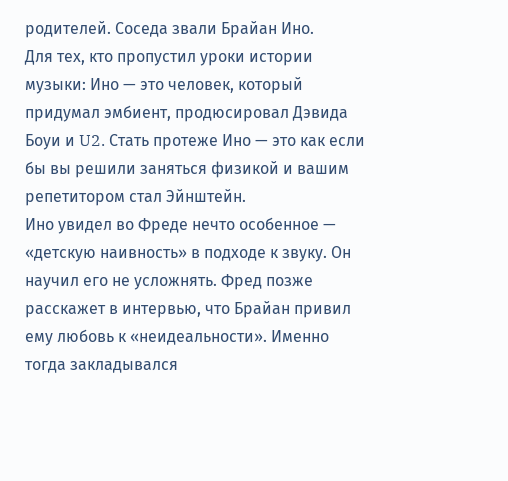родителей. Соседа звали Брайан Ино.
Для тех, кто пропустил уроки истории музыки: Ино — это человек, который придумал эмбиент, продюсировал Дэвида Боуи и U2. Стать протеже Ино — это как если бы вы решили заняться физикой и вашим репетитором стал Эйнштейн.
Ино увидел во Фреде нечто особенное — «детскую наивность» в подходе к звуку. Он научил его не усложнять. Фред позже расскажет в интервью, что Брайан привил ему любовь к «неидеальности». Именно тогда закладывался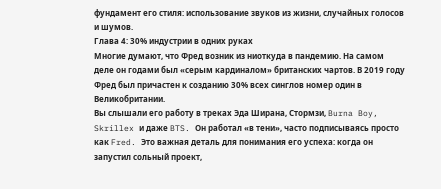фундамент его стиля: использование звуков из жизни, случайных голосов и шумов.
Глава 4: 30% индустрии в одних руках
Многие думают, что Фред возник из ниоткуда в пандемию. На самом деле он годами был «серым кардиналом» британских чартов. В 2019 году Фред был причастен к созданию 30% всех синглов номер один в Великобритании.
Вы слышали его работу в треках Эда Ширана, Стормзи, Burna Boy, Skrillex и даже BTS. Он работал «в тени», часто подписываясь просто как Fred. Это важная деталь для понимания его успеха: когда он запустил сольный проект,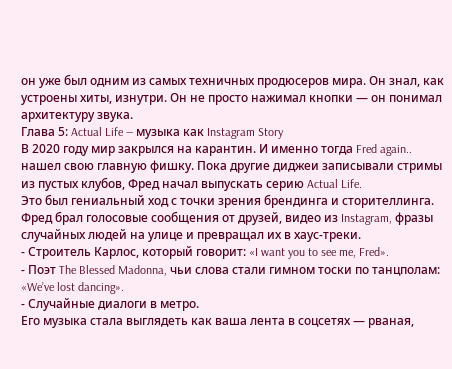он уже был одним из самых техничных продюсеров мира. Он знал, как устроены хиты, изнутри. Он не просто нажимал кнопки — он понимал архитектуру звука.
Глава 5: Actual Life — музыка как Instagram Story
В 2020 году мир закрылся на карантин. И именно тогда Fred again.. нашел свою главную фишку. Пока другие диджеи записывали стримы из пустых клубов, Фред начал выпускать серию Actual Life.
Это был гениальный ход с точки зрения брендинга и сторителлинга. Фред брал голосовые сообщения от друзей, видео из Instagram, фразы случайных людей на улице и превращал их в хаус-треки.
- Строитель Карлос, который говорит: «I want you to see me, Fred».
- Поэт The Blessed Madonna, чьи слова стали гимном тоски по танцполам: «We’ve lost dancing».
- Случайные диалоги в метро.
Его музыка стала выглядеть как ваша лента в соцсетях — рваная,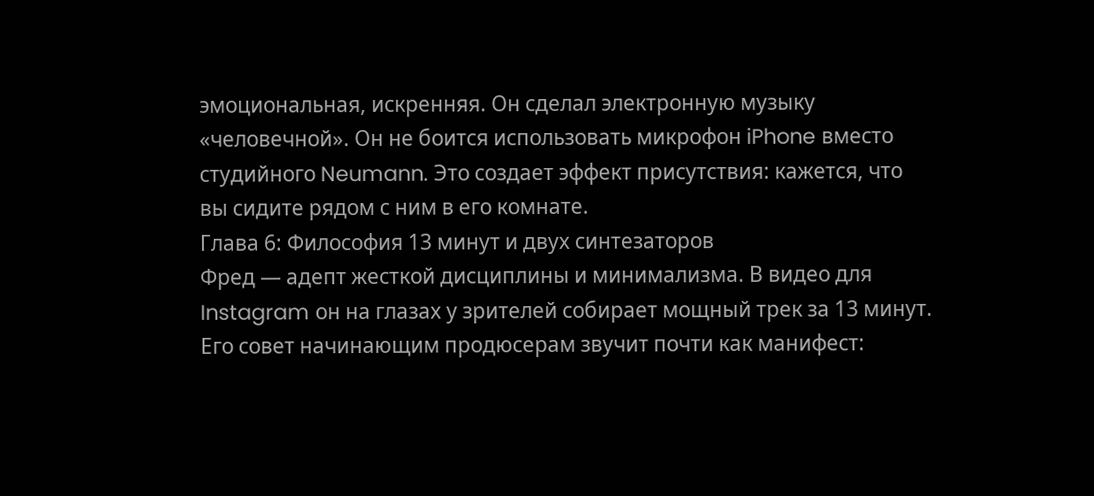эмоциональная, искренняя. Он сделал электронную музыку «человечной». Он не боится использовать микрофон iPhone вместо студийного Neumann. Это создает эффект присутствия: кажется, что вы сидите рядом с ним в его комнате.
Глава 6: Философия 13 минут и двух синтезаторов
Фред — адепт жесткой дисциплины и минимализма. В видео для Instagram он на глазах у зрителей собирает мощный трек за 13 минут. Его совет начинающим продюсерам звучит почти как манифест: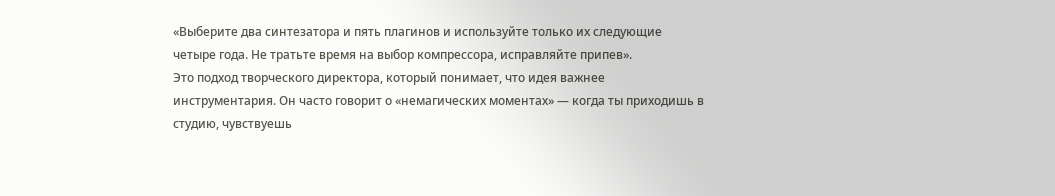«Выберите два синтезатора и пять плагинов и используйте только их следующие четыре года. Не тратьте время на выбор компрессора, исправляйте припев».
Это подход творческого директора, который понимает, что идея важнее инструментария. Он часто говорит о «немагических моментах» — когда ты приходишь в студию, чувствуешь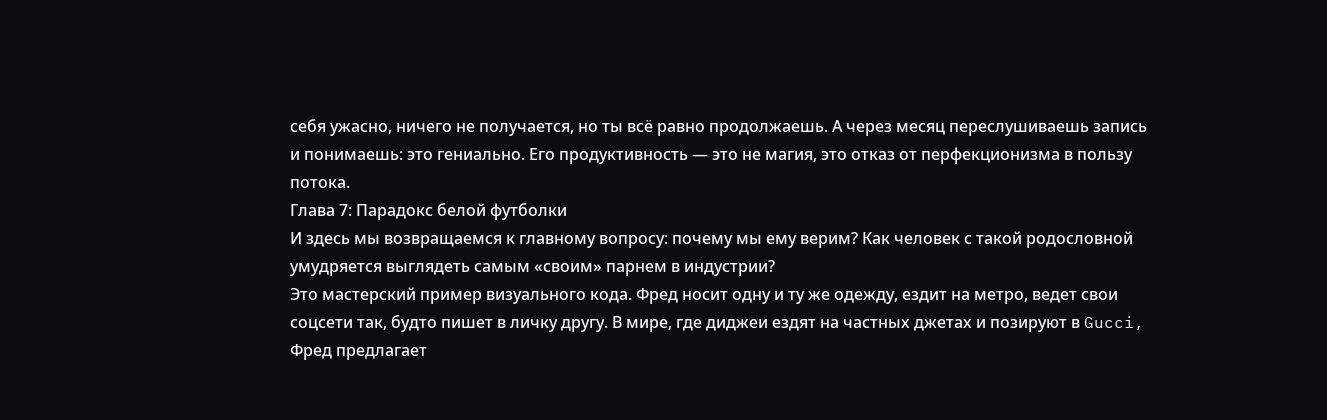себя ужасно, ничего не получается, но ты всё равно продолжаешь. А через месяц переслушиваешь запись и понимаешь: это гениально. Его продуктивность — это не магия, это отказ от перфекционизма в пользу потока.
Глава 7: Парадокс белой футболки
И здесь мы возвращаемся к главному вопросу: почему мы ему верим? Как человек с такой родословной умудряется выглядеть самым «своим» парнем в индустрии?
Это мастерский пример визуального кода. Фред носит одну и ту же одежду, ездит на метро, ведет свои соцсети так, будто пишет в личку другу. В мире, где диджеи ездят на частных джетах и позируют в Gucci, Фред предлагает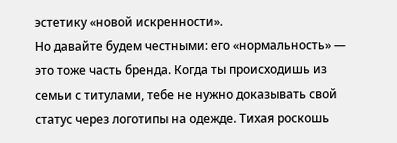эстетику «новой искренности».
Но давайте будем честными: его «нормальность» — это тоже часть бренда. Когда ты происходишь из семьи с титулами, тебе не нужно доказывать свой статус через логотипы на одежде. Тихая роскошь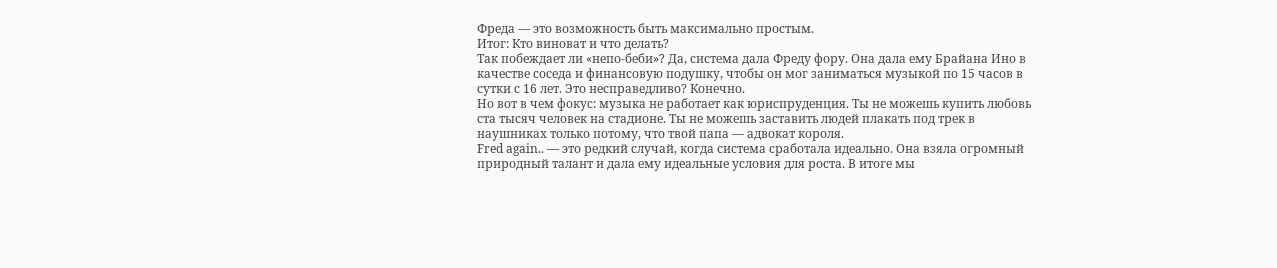Фреда — это возможность быть максимально простым.
Итог: Кто виноват и что делать?
Так побеждает ли «непо-беби»? Да, система дала Фреду фору. Она дала ему Брайана Ино в качестве соседа и финансовую подушку, чтобы он мог заниматься музыкой по 15 часов в сутки с 16 лет. Это несправедливо? Конечно.
Но вот в чем фокус: музыка не работает как юриспруденция. Ты не можешь купить любовь ста тысяч человек на стадионе. Ты не можешь заставить людей плакать под трек в наушниках только потому, что твой папа — адвокат короля.
Fred again.. — это редкий случай, когда система сработала идеально. Она взяла огромный природный талант и дала ему идеальные условия для роста. В итоге мы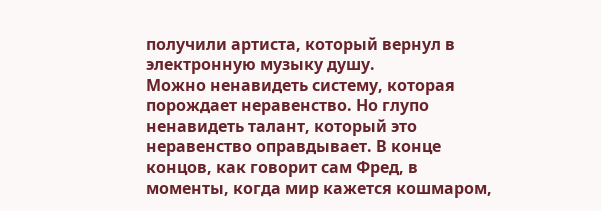получили артиста, который вернул в электронную музыку душу.
Можно ненавидеть систему, которая порождает неравенство. Но глупо ненавидеть талант, который это неравенство оправдывает. В конце концов, как говорит сам Фред, в моменты, когда мир кажется кошмаром,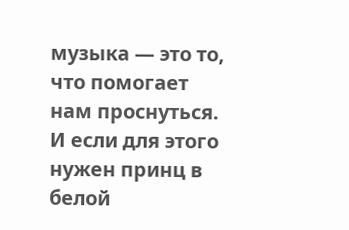музыка — это то, что помогает нам проснуться. И если для этого нужен принц в белой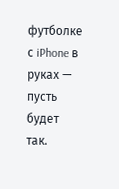футболке с iPhone в руках — пусть будет так.